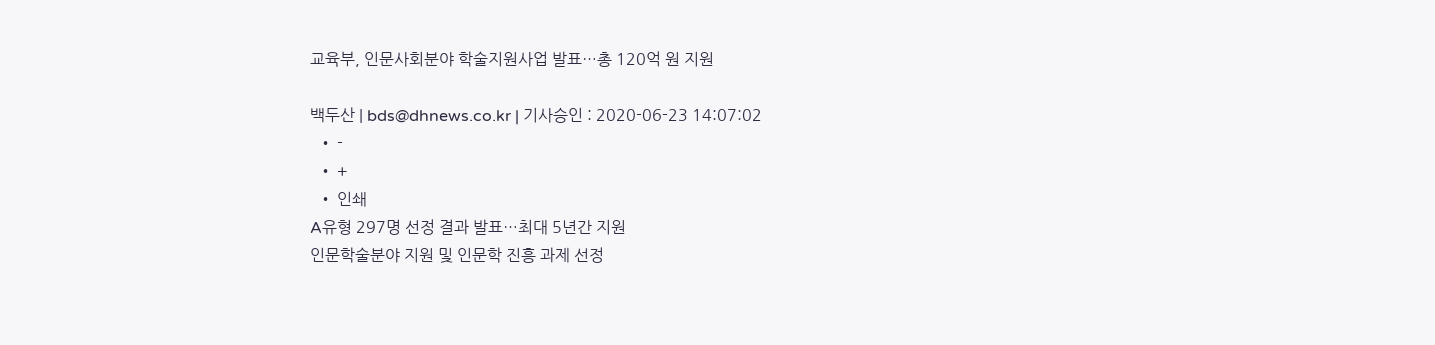교육부, 인문사회분야 학술지원사업 발표…총 120억 원 지원

백두산 | bds@dhnews.co.kr | 기사승인 : 2020-06-23 14:07:02
  • -
  • +
  • 인쇄
A유형 297명 선정 결과 발표…최대 5년간 지원
인문학술분야 지원 및 인문학 진흥 과제 선정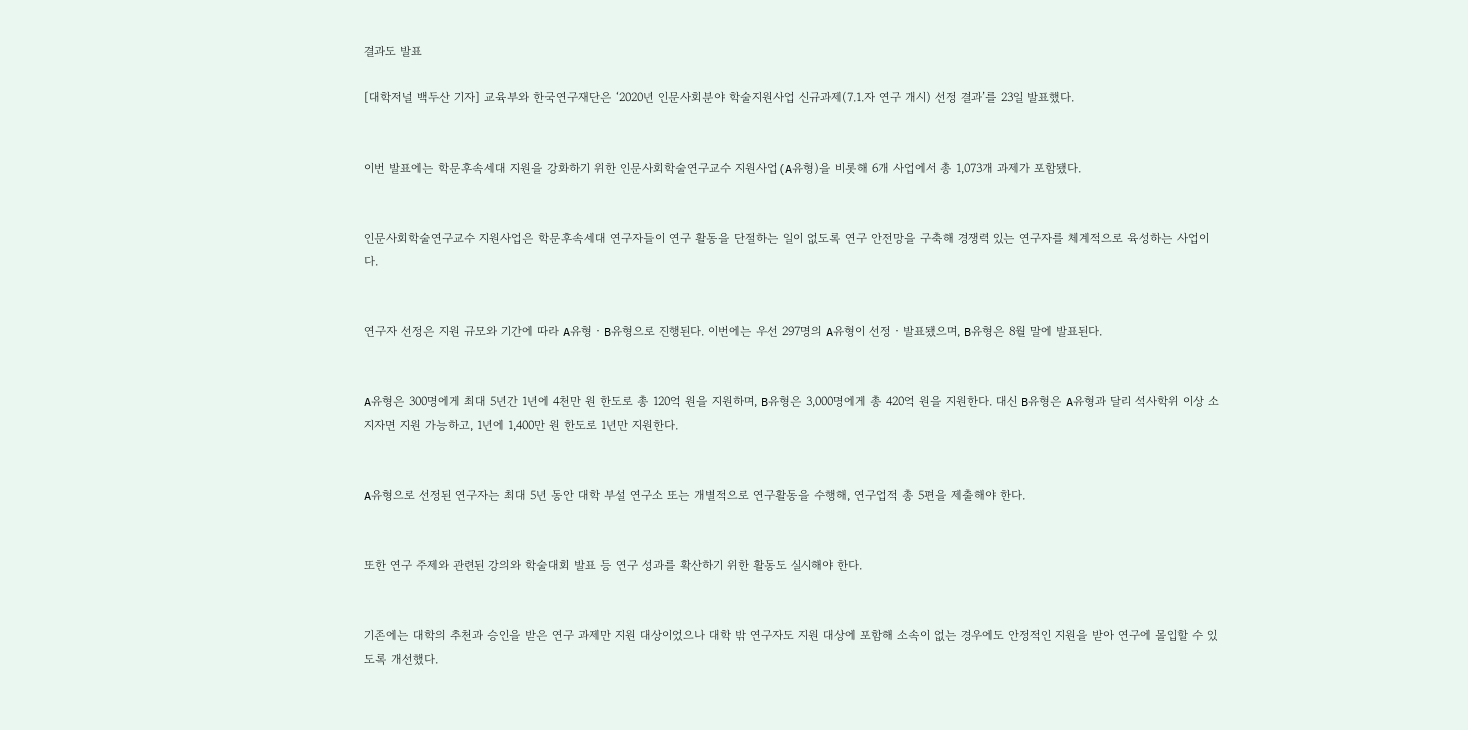결과도 발표

[대학저널 백두산 기자] 교육부와 한국연구재단은 ‘2020년 인문사회분야 학술지원사업 신규과제(7.1.자 연구 개시) 선정 결과’를 23일 발표했다.


이번 발표에는 학문후속세대 지원을 강화하기 위한 인문사회학술연구교수 지원사업(A유형)을 비롯해 6개 사업에서 총 1,073개 과제가 포함됐다.


인문사회학술연구교수 지원사업은 학문후속세대 연구자들이 연구 활동을 단절하는 일이 없도록 연구 안전망을 구축해 경쟁력 있는 연구자를 체계적으로 육성하는 사업이다.


연구자 선정은 지원 규모와 기간에 따라 A유형‧B유형으로 진행된다. 이번에는 우선 297명의 A유형이 선정‧발표됐으며, B유형은 8월 말에 발표된다.


A유형은 300명에게 최대 5년간 1년에 4천만 원 한도로 총 120억 원을 지원하며, B유형은 3,000명에게 총 420억 원을 지원한다. 대신 B유형은 A유형과 달리 석사학위 이상 소지자면 지원 가능하고, 1년에 1,400만 원 한도로 1년만 지원한다.


A유형으로 선정된 연구자는 최대 5년 동안 대학 부설 연구소 또는 개별적으로 연구활동을 수행해, 연구업적 총 5편을 제출해야 한다.


또한 연구 주제와 관련된 강의와 학술대회 발표 등 연구 성과를 확산하기 위한 활동도 실시해야 한다.


기존에는 대학의 추천과 승인을 받은 연구 과제만 지원 대상이었으나 대학 밖 연구자도 지원 대상에 포함해 소속이 없는 경우에도 안정적인 지원을 받아 연구에 몰입할 수 있도록 개선했다.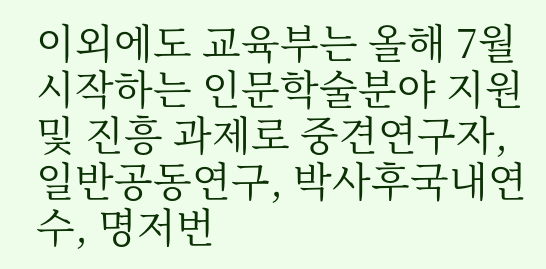이외에도 교육부는 올해 7월 시작하는 인문학술분야 지원 및 진흥 과제로 중견연구자, 일반공동연구, 박사후국내연수, 명저번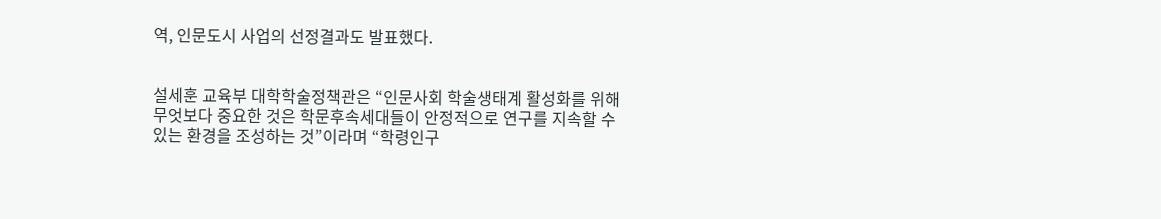역, 인문도시 사업의 선정결과도 발표했다.


설세훈 교육부 대학학술정책관은 “인문사회 학술생태계 활성화를 위해 무엇보다 중요한 것은 학문후속세대들이 안정적으로 연구를 지속할 수 있는 환경을 조성하는 것”이라며 “학령인구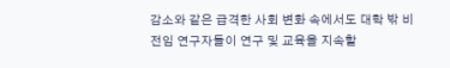감소와 같은 급격한 사회 변화 속에서도 대학 밖 비전임 연구자들이 연구 및 교육을 지속할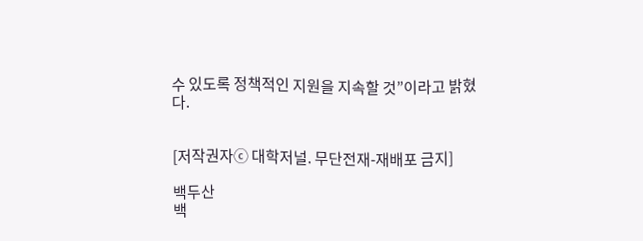수 있도록 정책적인 지원을 지속할 것”이라고 밝혔다.


[저작권자ⓒ 대학저널. 무단전재-재배포 금지]

백두산
백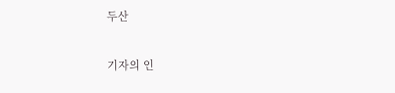두산

기자의 인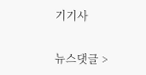기기사

뉴스댓글 >